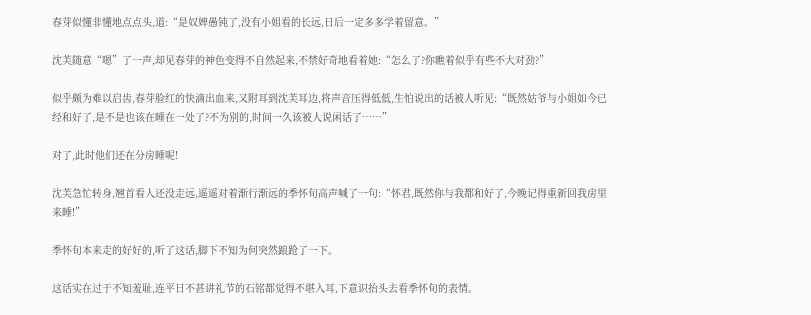春芽似懂非懂地点点头,道:“是奴婢愚钝了,没有小姐看的长远,日后一定多多学着留意。”

沈芙随意“嗯”了一声,却见春芽的神色变得不自然起来,不禁好奇地看着她:“怎么了?你瞧着似乎有些不大对劲?”

似乎颇为难以启齿,春芽脸红的快滴出血来,又附耳到沈芙耳边,将声音压得低低,生怕说出的话被人听见:“既然姑爷与小姐如今已经和好了,是不是也该在睡在一处了?不为别的,时间一久该被人说闲话了……”

对了,此时他们还在分房睡呢!

沈芙急忙转身,翘首看人还没走远,遥遥对着渐行渐远的季怀旬高声喊了一句:“怀君,既然你与我都和好了,今晚记得重新回我房里来睡!”

季怀旬本来走的好好的,听了这话,脚下不知为何突然踉跄了一下。

这话实在过于不知羞耻,连平日不甚讲礼节的石铭都觉得不堪入耳,下意识抬头去看季怀旬的表情。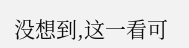没想到,这一看可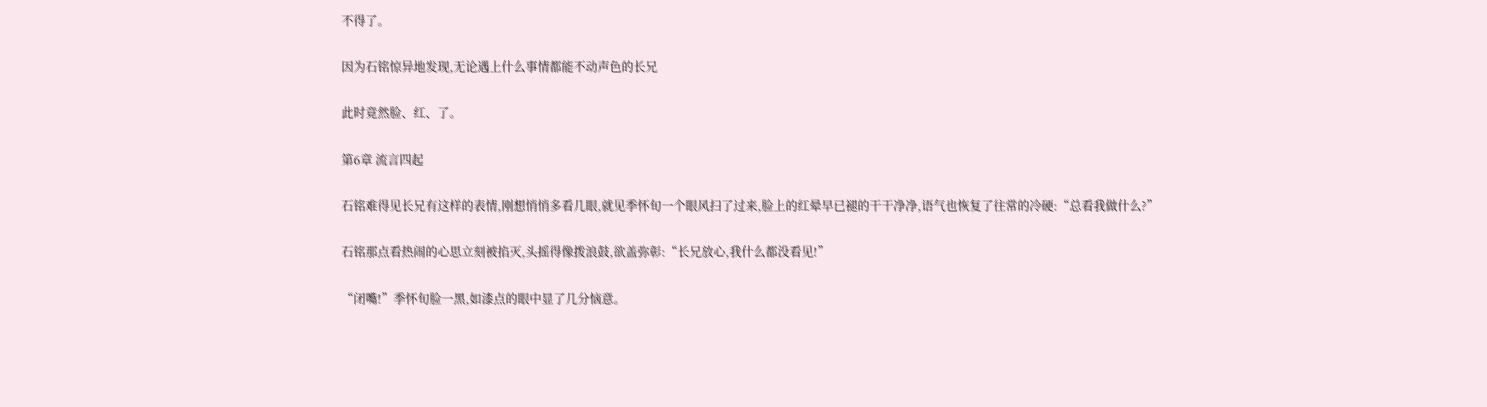不得了。

因为石铭惊异地发现,无论遇上什么事情都能不动声色的长兄

此时竟然脸、红、了。

第6章 流言四起

石铭难得见长兄有这样的表情,刚想悄悄多看几眼,就见季怀旬一个眼风扫了过来,脸上的红晕早已褪的干干净净,语气也恢复了往常的冷硬:“总看我做什么?”

石铭那点看热闹的心思立刻被掐灭,头摇得像拨浪鼓,欲盖弥彰:“长兄放心,我什么都没看见!”

“闭嘴!”季怀旬脸一黑,如漆点的眼中显了几分恼意。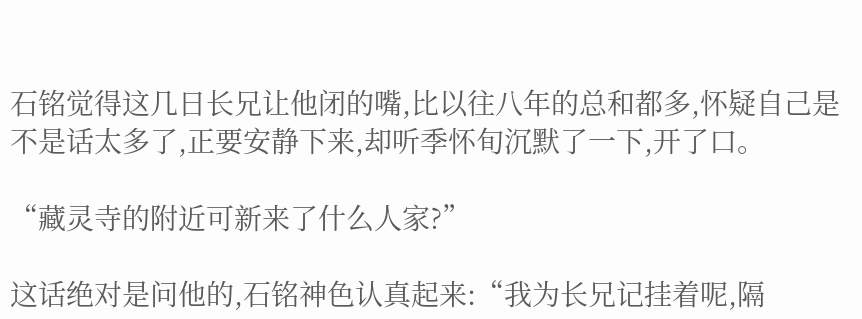石铭觉得这几日长兄让他闭的嘴,比以往八年的总和都多,怀疑自己是不是话太多了,正要安静下来,却听季怀旬沉默了一下,开了口。

“藏灵寺的附近可新来了什么人家?”

这话绝对是问他的,石铭神色认真起来:“我为长兄记挂着呢,隔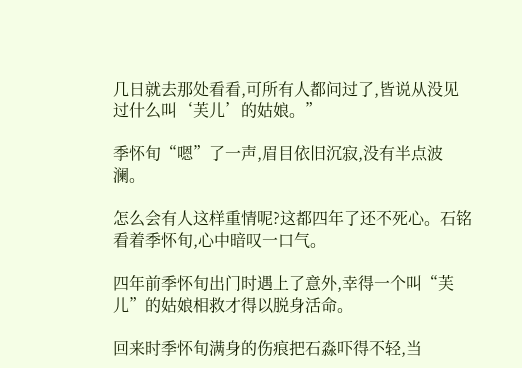几日就去那处看看,可所有人都问过了,皆说从没见过什么叫‘芙儿’的姑娘。”

季怀旬“嗯”了一声,眉目依旧沉寂,没有半点波澜。

怎么会有人这样重情呢?这都四年了还不死心。石铭看着季怀旬,心中暗叹一口气。

四年前季怀旬出门时遇上了意外,幸得一个叫“芙儿”的姑娘相救才得以脱身活命。

回来时季怀旬满身的伤痕把石淼吓得不轻,当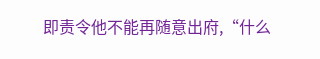即责令他不能再随意出府,“什么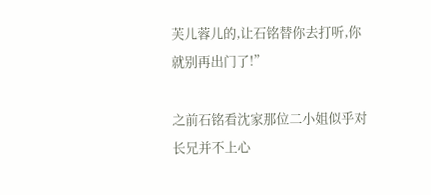芙儿蓉儿的,让石铭替你去打听,你就别再出门了!”

之前石铭看沈家那位二小姐似乎对长兄并不上心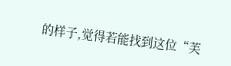的样子,觉得若能找到这位“芙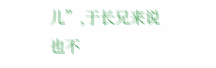儿”,于长兄来说也不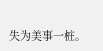失为美事一桩。